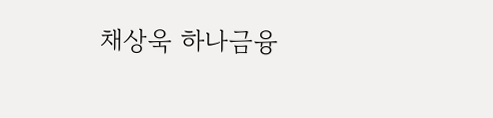채상욱 하나금융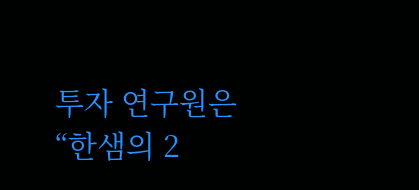투자 연구원은 “한샘의 2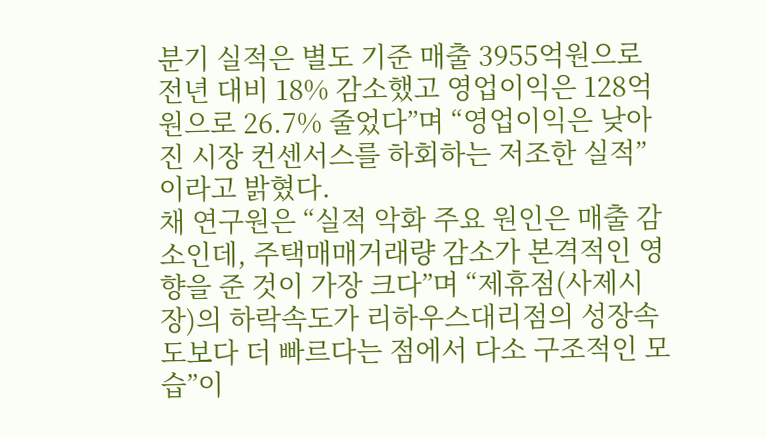분기 실적은 별도 기준 매출 3955억원으로 전년 대비 18% 감소했고 영업이익은 128억원으로 26.7% 줄었다”며 “영업이익은 낮아진 시장 컨센서스를 하회하는 저조한 실적”이라고 밝혔다.
채 연구원은 “실적 악화 주요 원인은 매출 감소인데, 주택매매거래량 감소가 본격적인 영향을 준 것이 가장 크다”며 “제휴점(사제시장)의 하락속도가 리하우스대리점의 성장속도보다 더 빠르다는 점에서 다소 구조적인 모습”이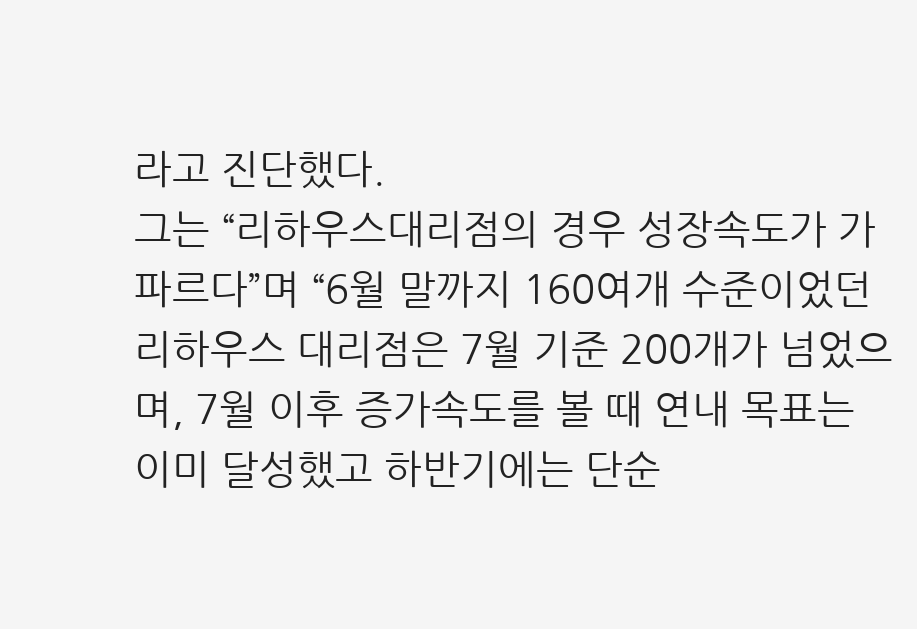라고 진단했다.
그는 “리하우스대리점의 경우 성장속도가 가파르다”며 “6월 말까지 160여개 수준이었던 리하우스 대리점은 7월 기준 200개가 넘었으며, 7월 이후 증가속도를 볼 때 연내 목표는 이미 달성했고 하반기에는 단순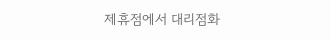제휴점에서 대리점화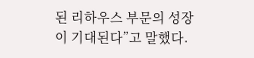된 리하우스 부문의 성장이 기대된다”고 말했다.